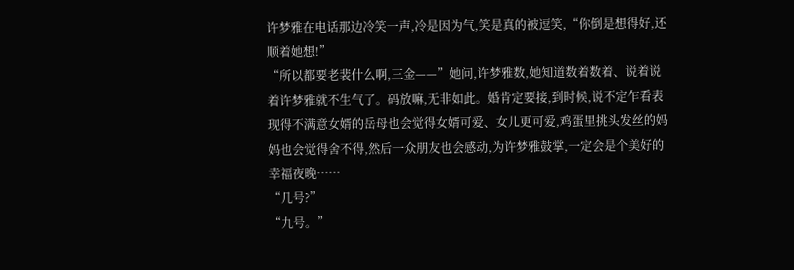许梦雅在电话那边冷笑一声,冷是因为气,笑是真的被逗笑,“你倒是想得好,还顺着她想!”
“所以都要老裴什么啊,三金——”她问,许梦雅数,她知道数着数着、说着说着许梦雅就不生气了。码放嘛,无非如此。婚肯定要接,到时候,说不定乍看表现得不满意女婿的岳母也会觉得女婿可爱、女儿更可爱,鸡蛋里挑头发丝的妈妈也会觉得舍不得,然后一众朋友也会感动,为许梦雅鼓掌,一定会是个美好的幸福夜晚……
“几号?”
“九号。”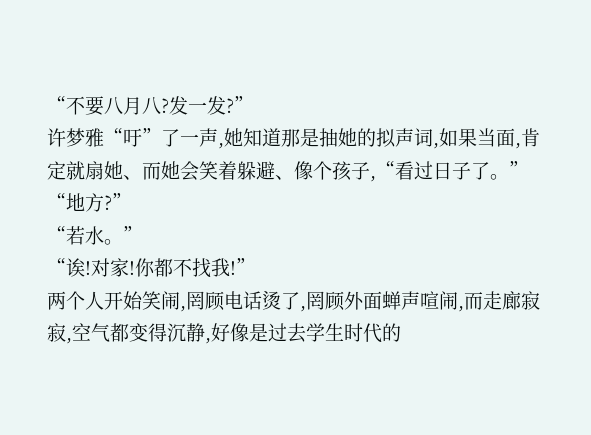“不要八月八?发一发?”
许梦雅“吁”了一声,她知道那是抽她的拟声词,如果当面,肯定就扇她、而她会笑着躲避、像个孩子,“看过日子了。”
“地方?”
“若水。”
“诶!对家!你都不找我!”
两个人开始笑闹,罔顾电话烫了,罔顾外面蝉声喧闹,而走廊寂寂,空气都变得沉静,好像是过去学生时代的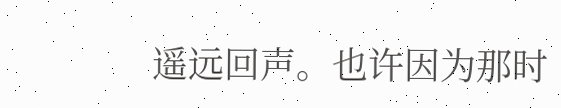遥远回声。也许因为那时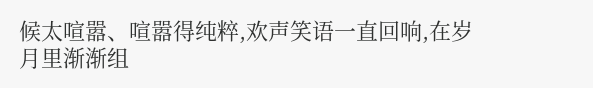候太喧嚣、喧嚣得纯粹,欢声笑语一直回响,在岁月里渐渐组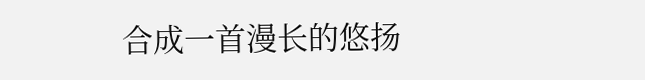合成一首漫长的悠扬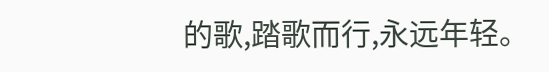的歌,踏歌而行,永远年轻。